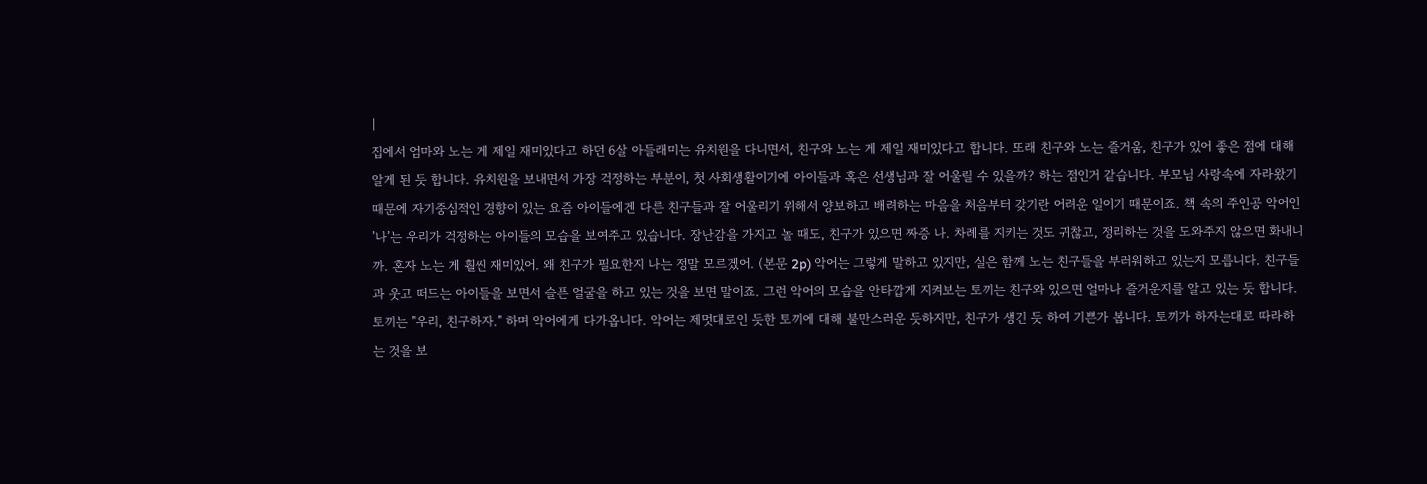|
집에서 엄마와 노는 게 제일 재미있다고 하던 6살 아들래미는 유치원을 다니면서, 친구와 노는 게 제일 재미있다고 합니다. 또래 친구와 노는 즐거움, 친구가 있어 좋은 점에 대해 알게 된 듯 합니다. 유치원을 보내면서 가장 걱정하는 부분이, 첫 사회생활이기에 아이들과 혹은 선생님과 잘 어울릴 수 있을까? 하는 점인거 같습니다. 부모님 사랑속에 자라왔기 때문에 자기중심적인 경향이 있는 요즘 아이들에겐 다른 친구들과 잘 어울리기 위해서 양보하고 배려하는 마음을 처음부터 갖기란 어려운 일이기 때문이죠. 책 속의 주인공 악어인 ’나’는 우리가 걱정하는 아이들의 모습을 보여주고 있습니다. 장난감을 가지고 놀 때도, 친구가 있으면 짜증 나. 차례를 지키는 것도 귀찮고, 정리하는 것을 도와주지 않으면 화내니까. 혼자 노는 게 훨씬 재미있어. 왜 친구가 필요한지 나는 정말 모르겠어. (본문 2p) 악어는 그렇게 말하고 있지만, 실은 함께 노는 친구들을 부러워하고 있는지 모릅니다. 친구들과 웃고 떠드는 아이들을 보면서 슬픈 얼굴을 하고 있는 것을 보면 말이죠. 그런 악어의 모습을 안타깝게 지켜보는 토끼는 친구와 있으면 얼마나 즐거운지를 알고 있는 듯 합니다. 토끼는 "우리, 친구하자." 하며 악어에게 다가옵니다. 악어는 제멋대로인 듯한 토끼에 대해 불만스러운 듯하지만, 친구가 생긴 듯 하여 기쁜가 봅니다. 토끼가 하자는대로 따라하는 것을 보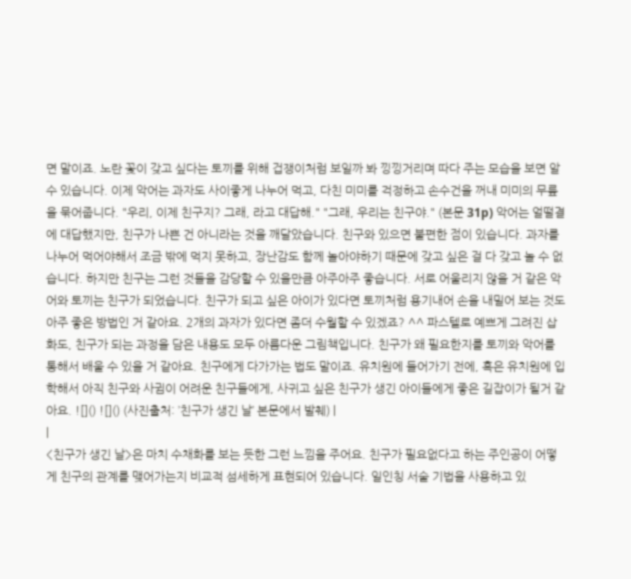면 말이죠. 노란 꽃이 갖고 싶다는 토끼를 위해 겁쟁이처럼 보일까 봐 낑낑거리며 따다 주는 모습을 보면 알 수 있습니다. 이제 악어는 과자도 사이좋게 나누어 먹고, 다친 미미를 걱정하고 손수건을 꺼내 미미의 무릎을 묶어줍니다. "우리, 이제 친구지? 그래, 라고 대답해." "그래, 우리는 친구야." (본문 31p) 악어는 얼떨결에 대답했지만, 친구가 나쁜 건 아니라는 것을 깨달았습니다. 친구와 있으면 불편한 점이 있습니다. 과자를 나누어 먹어야해서 조금 밖에 먹지 못하고, 장난감도 함께 놀아야하기 때문에 갖고 싶은 걸 다 갖고 놀 수 없습니다. 하지만 친구는 그런 것들을 감당할 수 있을만큼 아주아주 좋습니다. 서로 어울리지 않을 거 같은 악어와 토끼는 친구가 되었습니다. 친구가 되고 싶은 아이가 있다면 토끼처럼 용기내어 손을 내밀어 보는 것도 아주 좋은 방법인 거 같아요. 2개의 과자가 있다면 좀더 수월할 수 있겠죠? ^^ 파스텔로 예쁘게 그려진 삽화도, 친구가 되는 과정을 담은 내용도 모두 아름다운 그림책입니다. 친구가 왜 필요한지를 토끼와 악어를 통해서 배울 수 있을 거 같아요. 친구에게 다가가는 법도 말이죠. 유치원에 들어가기 전에, 혹은 유치원에 입학해서 아직 친구와 사귐이 어려운 친구들에게, 사귀고 싶은 친구가 생긴 아이들에게 좋은 길잡이가 될거 같아요. ![]() ![]() (사진출처: ’친구가 생긴 날’ 본문에서 발췌) |
|
<친구가 생긴 날>은 마치 수채화를 보는 듯한 그런 느낌을 주어요. 친구가 필요없다고 하는 주인공이 어떻게 친구의 관계를 맺어가는지 비교적 섬세하게 표현되어 있습니다. 일인칭 서술 기법을 사용하고 있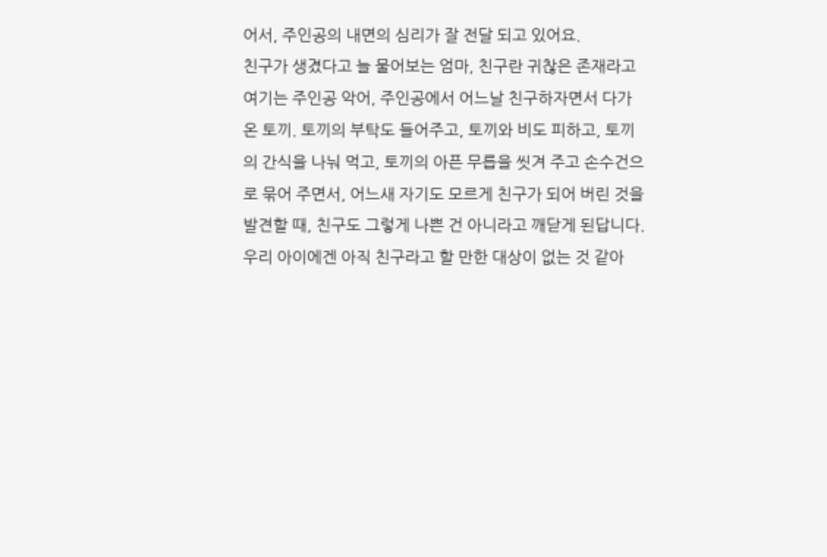어서, 주인공의 내면의 심리가 잘 전달 되고 있어요.
친구가 생겼다고 늘 물어보는 엄마, 친구란 귀찮은 존재라고 여기는 주인공 악어, 주인공에서 어느날 친구하자면서 다가온 토끼. 토끼의 부탁도 들어주고, 토끼와 비도 피하고, 토끼의 간식을 나눠 먹고, 토끼의 아픈 무릅을 씻겨 주고 손수건으로 묶어 주면서, 어느새 자기도 모르게 친구가 되어 버린 것을 발견할 때, 친구도 그렇게 나쁜 건 아니라고 깨닫게 된답니다.
우리 아이에겐 아직 친구라고 할 만한 대상이 없는 것 같아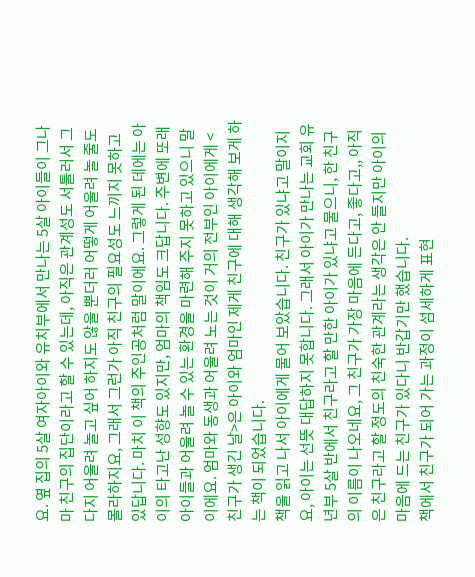요. 옆 집의 5살 여자아이와 유치부에서 만나는 5살 아이들이 그나마 친구의 집단이라고 할 수 있는데, 아직은 관계성도 서툴러서 그다지 어울려 놀고 싶어 하지도 않을 뿐더러 어떻게 어울려 놀 줄도 몰라하지요, 그래서 그런가 아직 친구의 필요성도 느끼지 못하고 있답니다. 마치 이 책의 주인공처럼 말이에요. 그렇게 된 데에는 아이의 타고난 성향도 있지만, 엄마의 책임도 크답니다. 주변에 또래 아이들과 어울려 놀 수 있는 환경을 마련해 주지 못하고 있으니 말이에요. 엄마와 동생과 어울려 노는 것이 거의 전부인 아이에게 <친구가 생긴 날>은 아이와 엄마인 제게 친구에 대해 생각해 보게 하는 책이 되었습니다.
책을 읽고 나서 아이에게 물어 보았습니다. 친구가 있냐고 말이지요, 아이는 선뜻 대답하지 못합니다. 그래서 아이가 만나는 교회 유년부 5살 반에서 친구라고 할 만한 아이가 있냐고 물으니, 한 친구의 이름이 나오네요, 그 친구가 가장 마음에 든다고, 좋다고,, 아직은 친구라고 할 정도의 친숙한 관계라는 생각은 안 들지만 아이의 마음에 드는 친구가 있다니 반갑기만 했습니다.
책에서 친구가 되어 가는 과정이 섬세하게 표현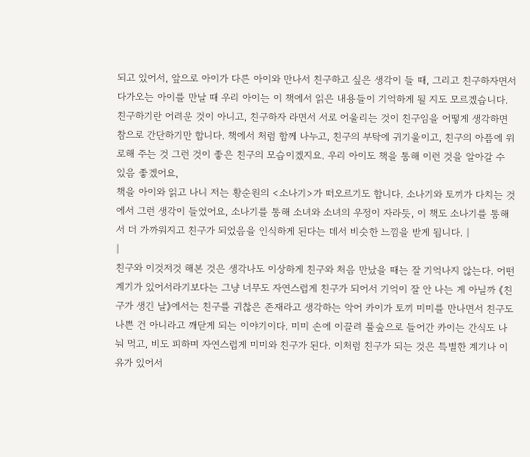되고 있어서, 앞으로 아이가 다른 아이와 만나서 친구하고 싶은 생각이 들 때, 그리고 친구하자면서 다가오는 아이를 만날 때 우리 아이는 이 책에서 읽은 내용들이 기억하게 될 지도 모르겠습니다. 친구하기란 어려운 것이 아니고, 친구하자 라면서 서로 어울리는 것이 친구임을 어떻게 생각하면 참으로 간단하기만 합니다. 책에서 처럼 함께 나누고, 친구의 부탁에 귀기울이고, 친구의 아픔에 위로해 주는 것 그런 것이 좋은 친구의 모습이겠지요. 우리 아이도 책을 통해 이런 것을 알아갈 수 있음 좋겠어요,
책을 아이와 읽고 나니 저는 황순원의 <소나기>가 떠오르기도 합니다. 소나기와 토끼가 다치는 것에서 그런 생각이 들었어요, 소나기를 통해 소녀와 소녀의 우정이 자라듯, 이 책도 소나기를 통해서 더 가까워지고 친구가 되었음을 인식하게 된다는 데서 비슷한 느낌을 받게 됩니다. |
|
친구와 이것저것 해본 것은 생각나도 이상하게 친구와 처음 만났을 때는 잘 기억나지 않는다. 어떤 계기가 있어서라기보다는 그냥 너무도 자연스럽게 친구가 되어서 기억이 잘 안 나는 게 아닐까 《친구가 생긴 날》에서는 친구를 귀찮은 존재라고 생각하는 악어 카이가 토끼 미미를 만나면서 친구도 나쁜 건 아니라고 깨닫게 되는 이야기이다. 미미 손에 이끌려 풀숲으로 들어간 카이는 간식도 나눠 먹고, 비도 피하며 자연스럽게 미미와 친구가 된다. 이처럼 친구가 되는 것은 특별한 계기나 이유가 있어서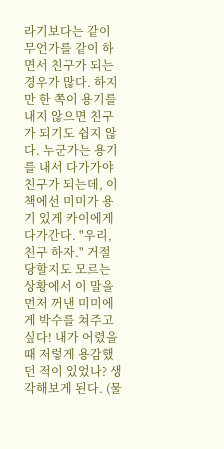라기보다는 같이 무언가를 같이 하면서 친구가 되는 경우가 많다. 하지만 한 쪽이 용기를 내지 않으면 친구가 되기도 쉽지 않다. 누군가는 용기를 내서 다가가야 친구가 되는데, 이 책에선 미미가 용기 있게 카이에게 다가간다. "우리, 친구 하자." 거절당할지도 모르는 상황에서 이 말을 먼저 꺼낸 미미에게 박수를 쳐주고 싶다! 내가 어렸을 때 저렇게 용감했던 적이 있었나? 생각해보게 된다. (물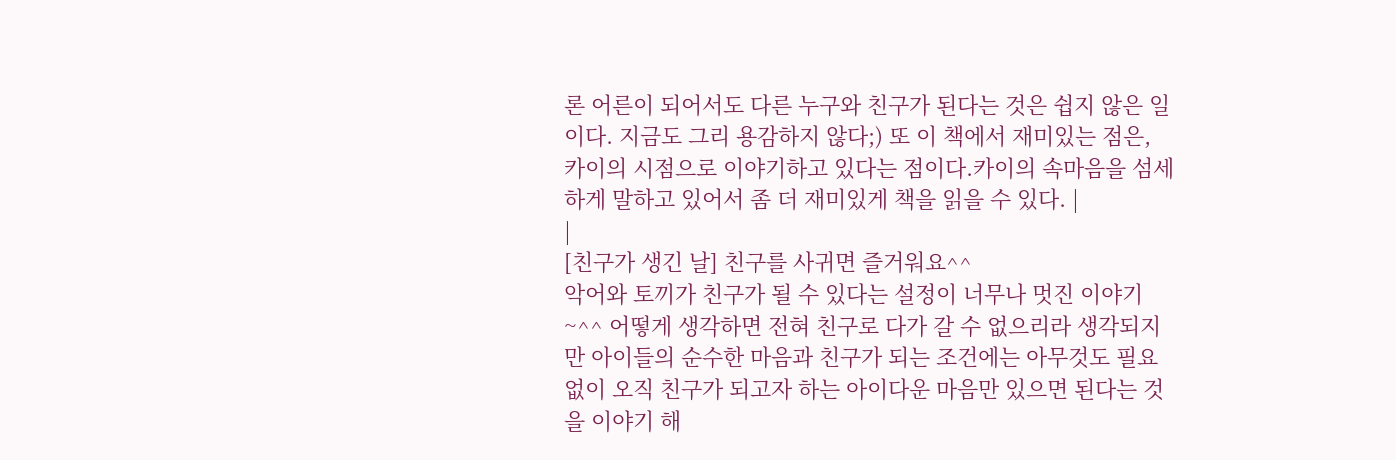론 어른이 되어서도 다른 누구와 친구가 된다는 것은 쉽지 않은 일이다. 지금도 그리 용감하지 않다;) 또 이 책에서 재미있는 점은, 카이의 시점으로 이야기하고 있다는 점이다.카이의 속마음을 섬세하게 말하고 있어서 좀 더 재미있게 책을 읽을 수 있다. |
|
[친구가 생긴 날] 친구를 사귀면 즐거워요^^
악어와 토끼가 친구가 될 수 있다는 설정이 너무나 멋진 이야기~^^ 어떻게 생각하면 전혀 친구로 다가 갈 수 없으리라 생각되지만 아이들의 순수한 마음과 친구가 되는 조건에는 아무것도 필요없이 오직 친구가 되고자 하는 아이다운 마음만 있으면 된다는 것을 이야기 해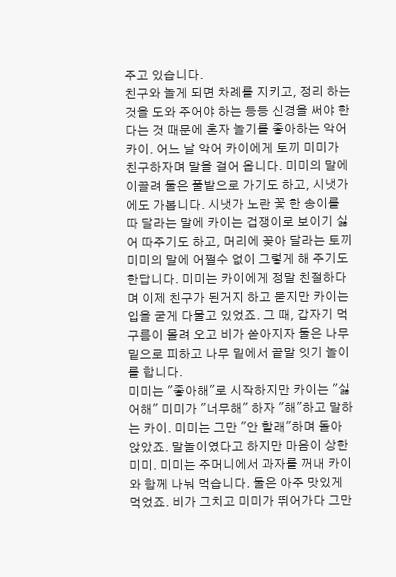주고 있습니다.
친구와 놀게 되면 차례를 지키고, 정리 하는 것을 도와 주어야 하는 등등 신경을 써야 한다는 것 때문에 혼자 놀기를 좋아하는 악어 카이. 어느 날 악어 카이에게 토끼 미미가 친구하자며 말을 걸어 옵니다. 미미의 말에 이끌려 둘은 풀밭으로 가기도 하고, 시냇가에도 가봅니다. 시냇가 노란 꽃 한 송이를 따 달라는 말에 카이는 겁쟁이로 보이기 싫어 따주기도 하고, 머리에 꽂아 달라는 토끼 미미의 말에 어쩔수 없이 그렇게 해 주기도 한답니다. 미미는 카이에게 정말 친절하다며 이제 친구가 된거지 하고 묻지만 카이는 입을 굳게 다물고 있었죠. 그 때, 갑자기 먹구름이 몰려 오고 비가 쏟아지자 둘은 나무 밑으로 피하고 나무 밑에서 끝말 잇기 놀이를 합니다.
미미는 "좋아해"로 시작하지만 카이는 "싫어해" 미미가 "너무해" 하자 "해"하고 말하는 카이. 미미는 그만 "안 할래"하며 돌아 앉았죠. 말놀이였다고 하지만 마음이 상한 미미. 미미는 주머니에서 과자를 꺼내 카이와 함께 나눠 먹습니다. 둘은 아주 맛있게 먹었죠. 비가 그치고 미미가 뛰어가다 그만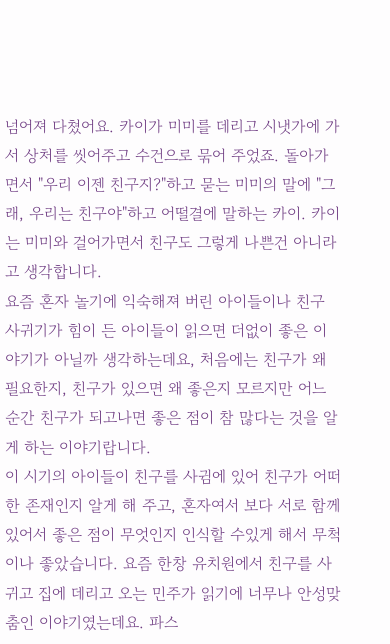넘어져 다쳤어요. 카이가 미미를 데리고 시냇가에 가서 상처를 씻어주고 수건으로 묶어 주었죠. 돌아가면서 "우리 이젠 친구지?"하고 묻는 미미의 말에 "그래, 우리는 친구야"하고 어떨결에 말하는 카이. 카이는 미미와 걸어가면서 친구도 그렇게 나쁜건 아니라고 생각합니다.
요즘 혼자 놀기에 익숙해져 버린 아이들이나 친구 사귀기가 힘이 든 아이들이 읽으면 더없이 좋은 이야기가 아닐까 생각하는데요, 처음에는 친구가 왜 필요한지, 친구가 있으면 왜 좋은지 모르지만 어느 순간 친구가 되고나면 좋은 점이 참 많다는 것을 알게 하는 이야기랍니다.
이 시기의 아이들이 친구를 사귐에 있어 친구가 어떠한 존재인지 알게 해 주고, 혼자여서 보다 서로 함께 있어서 좋은 점이 무엇인지 인식할 수있게 해서 무척이나 좋았습니다. 요즘 한창 유치원에서 친구를 사귀고 집에 데리고 오는 민주가 읽기에 너무나 안성맞춤인 이야기였는데요. 파스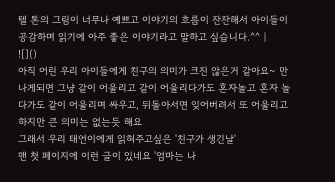텔 톤의 그림이 너무나 예쁘고 이야기의 흐름이 잔잔해서 아이들이 공감하며 읽기에 아주 좋은 이야기라고 말하고 싶습니다.^^ |
![]()
아직 어린 우리 아이들에게 친구의 의미가 크진 않은거 같아요~ 만나게되면 그냥 같이 어울리고 같이 어울리다가도 혼자놀고 혼자 놀다가도 같이 어울리며 싸우고, 뒤돌아서면 잊어버려서 또 어울리고 하지만 큰 의미는 없는듯 해요
그래서 우리 태언이에게 읽혀주고싶은 '친구가 생긴날'
맨 첫 페이지에 이런 글이 있네요 '엄마는 나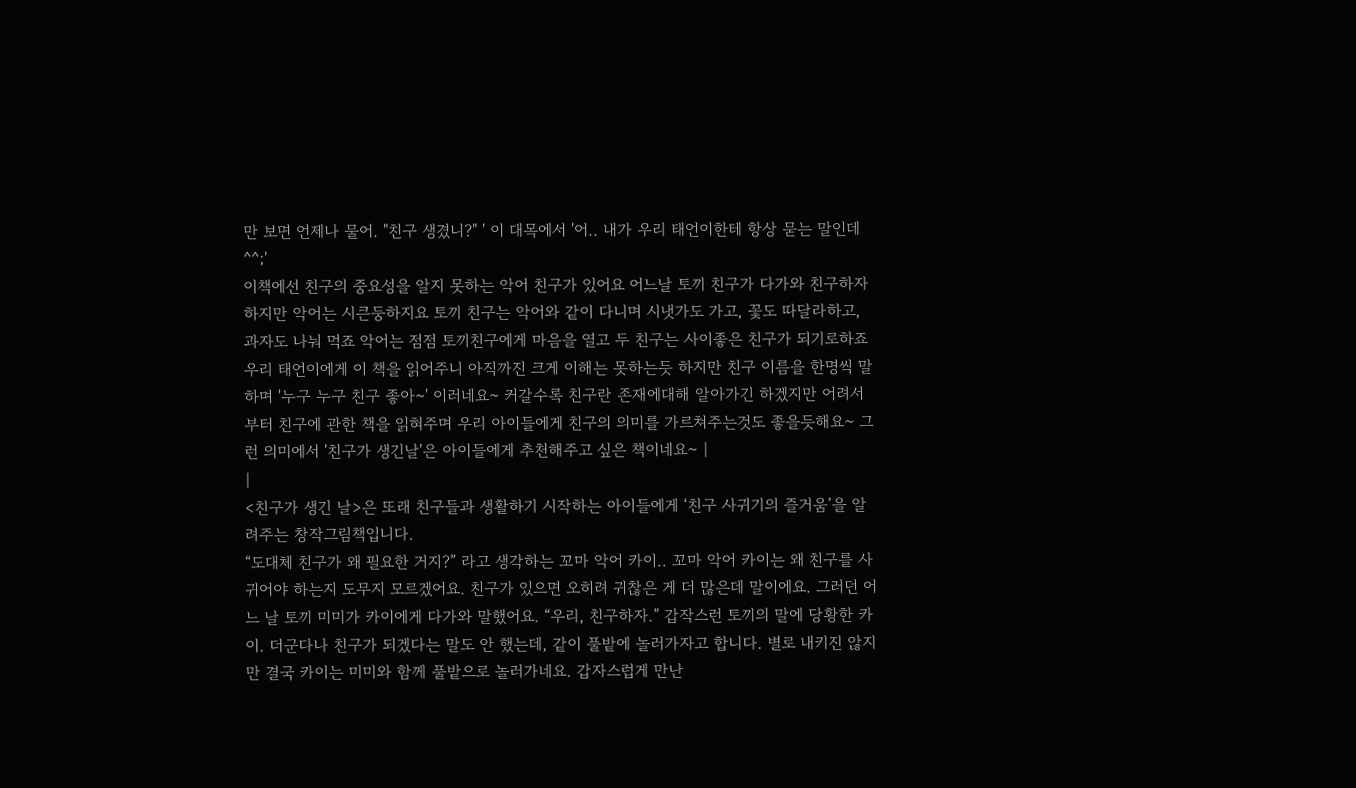만 보면 언제나 물어. "친구 생겼니?" ' 이 대목에서 '어.. 내가 우리 태언이한테 항상 묻는 말인데 ^^;'
이책에선 친구의 중요성을 알지 못하는 악어 친구가 있어요 어느날 토끼 친구가 다가와 친구하자 하지만 악어는 시큰둥하지요 토끼 친구는 악어와 같이 다니며 시냇가도 가고, 꽃도 따달라하고, 과자도 나눠 먹죠 악어는 점점 토끼친구에게 마음을 열고 두 친구는 사이좋은 친구가 되기로하죠
우리 태언이에게 이 책을 읽어주니 아직까진 크게 이해는 못하는듯 하지만 친구 이름을 한명씩 말하며 '누구 누구 친구 좋아~' 이러네요~ 커갈수록 친구란 존재에대해 알아가긴 하겠지만 어려서부터 친구에 관한 책을 읽혀주며 우리 아이들에게 친구의 의미를 가르쳐주는것도 좋을듯해요~ 그런 의미에서 '친구가 생긴날'은 아이들에게 추천해주고 싶은 책이네요~ |
|
<친구가 생긴 날>은 또래 친구들과 생활하기 시작하는 아이들에게 ‘친구 사귀기의 즐거움’을 알려주는 창작그림책입니다.
“도대체 친구가 왜 필요한 거지?” 라고 생각하는 꼬마 악어 카이.. 꼬마 악어 카이는 왜 친구를 사귀어야 하는지 도무지 모르겠어요. 친구가 있으면 오히려 귀찮은 게 더 많은데 말이에요. 그러던 어느 날 토끼 미미가 카이에게 다가와 말했어요. “우리, 친구하자.” 갑작스런 토끼의 말에 당황한 카이. 더군다나 친구가 되겠다는 말도 안 했는데, 같이 풀밭에 놀러가자고 합니다. 별로 내키진 않지만 결국 카이는 미미와 함께 풀밭으로 놀러가네요. 갑자스럽게 만난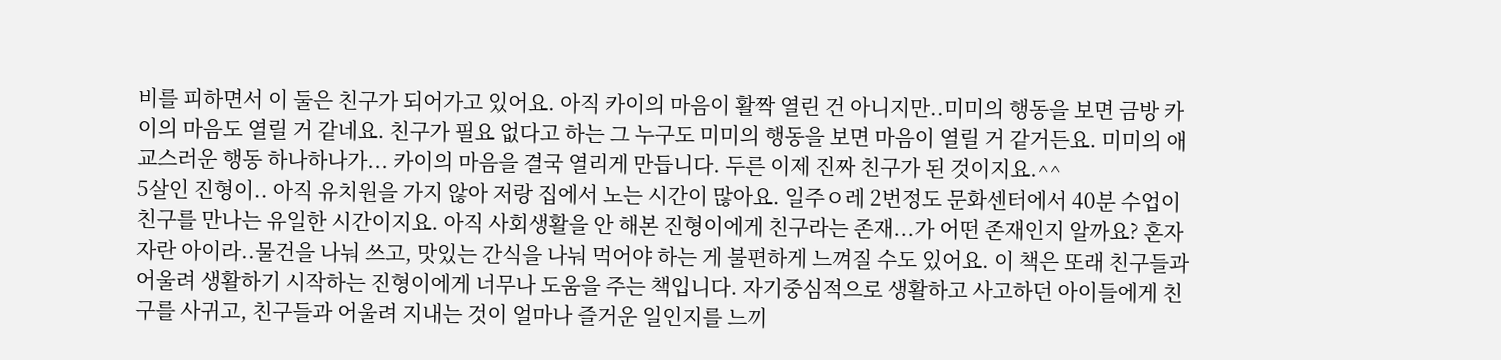비를 피하면서 이 둘은 친구가 되어가고 있어요. 아직 카이의 마음이 활짝 열린 건 아니지만..미미의 행동을 보면 금방 카이의 마음도 열릴 거 같네요. 친구가 필요 없다고 하는 그 누구도 미미의 행동을 보면 마음이 열릴 거 같거든요. 미미의 애교스러운 행동 하나하나가... 카이의 마음을 결국 열리게 만듭니다. 두른 이제 진짜 친구가 된 것이지요.^^
5살인 진형이.. 아직 유치원을 가지 않아 저랑 집에서 노는 시간이 많아요. 일주ㅇ레 2번정도 문화센터에서 40분 수업이 친구를 만나는 유일한 시간이지요. 아직 사회생활을 안 해본 진형이에게 친구라는 존재...가 어떤 존재인지 알까요? 혼자 자란 아이라..물건을 나눠 쓰고, 맛있는 간식을 나눠 먹어야 하는 게 불편하게 느껴질 수도 있어요. 이 책은 또래 친구들과 어울려 생활하기 시작하는 진형이에게 너무나 도움을 주는 책입니다. 자기중심적으로 생활하고 사고하던 아이들에게 친구를 사귀고, 친구들과 어울려 지내는 것이 얼마나 즐거운 일인지를 느끼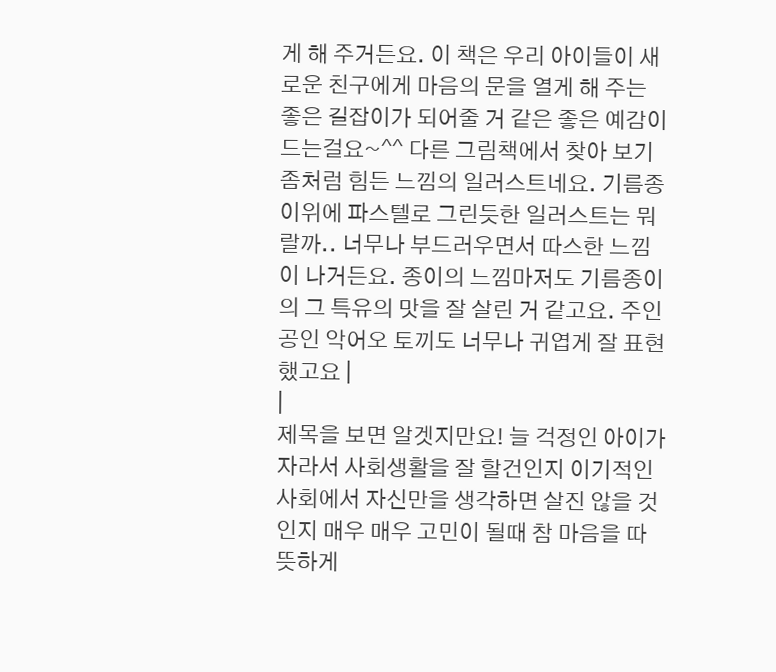게 해 주거든요. 이 책은 우리 아이들이 새로운 친구에게 마음의 문을 열게 해 주는 좋은 길잡이가 되어줄 거 같은 좋은 예감이 드는걸요~^^ 다른 그림책에서 찾아 보기 좀처럼 힘든 느낌의 일러스트네요. 기름종이위에 파스텔로 그린듯한 일러스트는 뭐랄까.. 너무나 부드러우면서 따스한 느낌이 나거든요. 종이의 느낌마저도 기름종이의 그 특유의 맛을 잘 살린 거 같고요. 주인공인 악어오 토끼도 너무나 귀엽게 잘 표현했고요 |
|
제목을 보면 알겟지만요! 늘 걱정인 아이가 자라서 사회생활을 잘 할건인지 이기적인 사회에서 자신만을 생각하면 살진 않을 것인지 매우 매우 고민이 될때 참 마음을 따뜻하게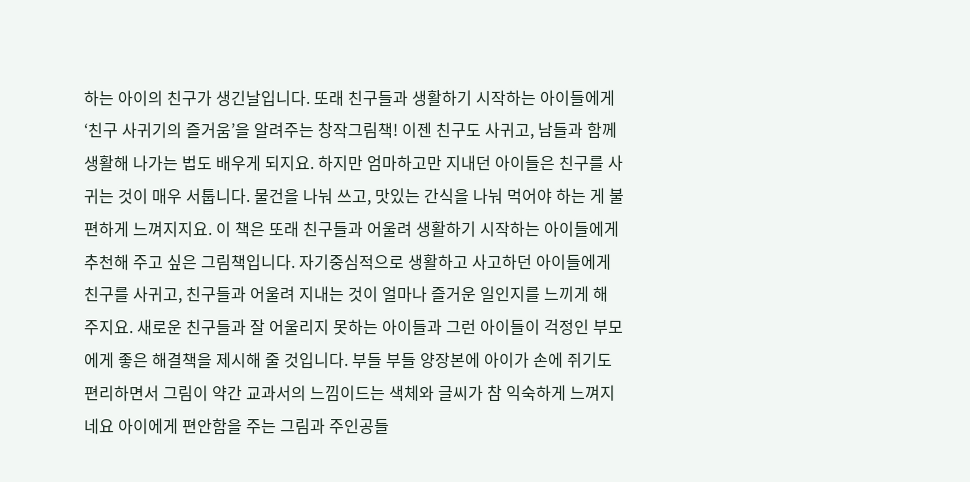하는 아이의 친구가 생긴날입니다. 또래 친구들과 생활하기 시작하는 아이들에게 ‘친구 사귀기의 즐거움’을 알려주는 창작그림책! 이젠 친구도 사귀고, 남들과 함께 생활해 나가는 법도 배우게 되지요. 하지만 엄마하고만 지내던 아이들은 친구를 사귀는 것이 매우 서툽니다. 물건을 나눠 쓰고, 맛있는 간식을 나눠 먹어야 하는 게 불편하게 느껴지지요. 이 책은 또래 친구들과 어울려 생활하기 시작하는 아이들에게 추천해 주고 싶은 그림책입니다. 자기중심적으로 생활하고 사고하던 아이들에게 친구를 사귀고, 친구들과 어울려 지내는 것이 얼마나 즐거운 일인지를 느끼게 해 주지요. 새로운 친구들과 잘 어울리지 못하는 아이들과 그런 아이들이 걱정인 부모에게 좋은 해결책을 제시해 줄 것입니다. 부들 부들 양장본에 아이가 손에 쥐기도 편리하면서 그림이 약간 교과서의 느낌이드는 색체와 글씨가 참 익숙하게 느껴지네요 아이에게 편안함을 주는 그림과 주인공들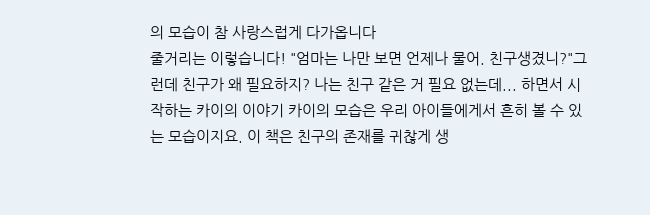의 모습이 참 사랑스럽게 다가옵니다
줄거리는 이렇습니다! "엄마는 나만 보면 언제나 물어. 친구생겼니?"그런데 친구가 왜 필요하지? 나는 친구 같은 거 필요 없는데... 하면서 시작하는 카이의 이야기 카이의 모습은 우리 아이들에게서 흔히 볼 수 있는 모습이지요. 이 책은 친구의 존재를 귀찮게 생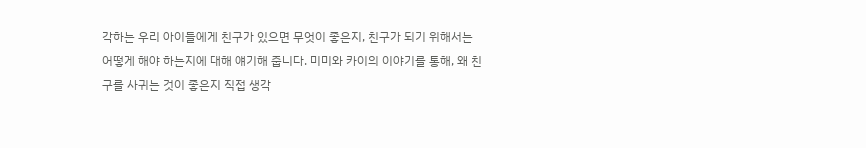각하는 우리 아이들에게 친구가 있으면 무엇이 좋은지, 친구가 되기 위해서는 어떻게 해야 하는지에 대해 얘기해 줍니다. 미미와 카이의 이야기를 통해, 왜 친구를 사귀는 것이 좋은지 직접 생각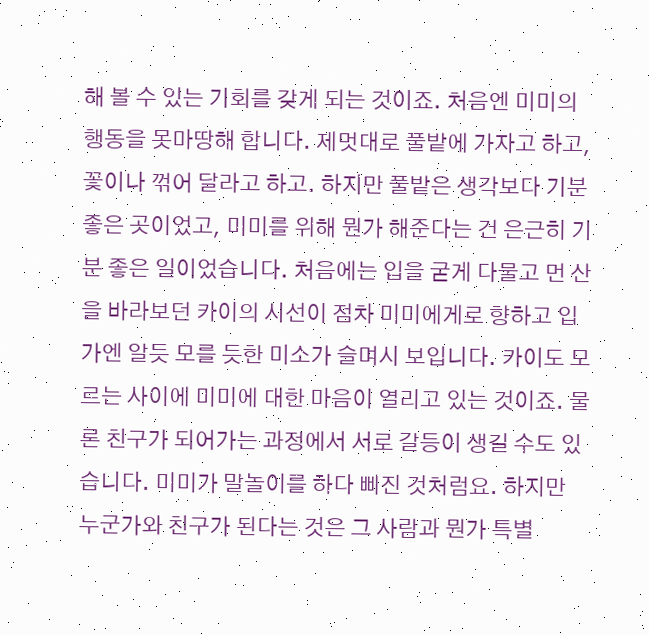해 볼 수 있는 기회를 갖게 되는 것이죠. 처음엔 미미의 행동을 못마땅해 합니다. 제멋대로 풀밭에 가자고 하고, 꽃이나 꺾어 달라고 하고. 하지만 풀밭은 생각보다 기분 좋은 곳이었고, 미미를 위해 뭔가 해준다는 건 은근히 기분 좋은 일이었습니다. 처음에는 입을 굳게 다물고 먼 산을 바라보던 카이의 시선이 점차 미미에게로 향하고 입가엔 알듯 모를 듯한 미소가 슬며시 보입니다. 카이도 모르는 사이에 미미에 대한 마음이 열리고 있는 것이죠. 물론 친구가 되어가는 과정에서 서로 갈등이 생길 수도 있습니다. 미미가 말놀이를 하다 삐진 것처럼요. 하지만 누군가와 친구가 된다는 것은 그 사람과 뭔가 특별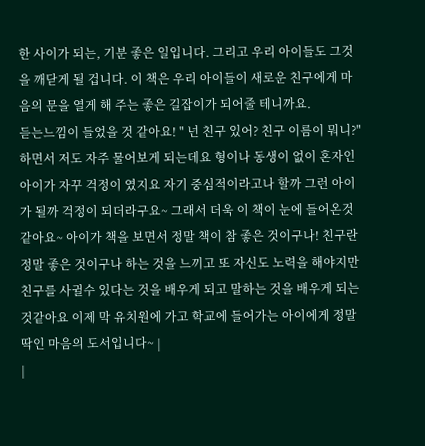한 사이가 되는, 기분 좋은 일입니다. 그리고 우리 아이들도 그것을 깨닫게 될 겁니다. 이 책은 우리 아이들이 새로운 친구에게 마음의 문을 열게 해 주는 좋은 길잡이가 되어줄 테니까요.
듣는느낌이 들었을 것 같아요! " 넌 친구 있어? 친구 이름이 뭐니?" 하면서 저도 자주 물어보게 되는데요 형이나 동생이 없이 혼자인 아이가 자꾸 걱정이 였지요 자기 중심적이라고나 할까 그런 아이가 될까 걱정이 되더라구요~ 그래서 더욱 이 책이 눈에 들어온것 같아요~ 아이가 책을 보면서 정말 책이 참 좋은 것이구나! 친구란 정말 좋은 것이구나 하는 것을 느끼고 또 자신도 노력을 해야지만 친구를 사귈수 있다는 것을 배우게 되고 말하는 것을 배우게 되는 것같아요 이제 막 유치원에 가고 학교에 들어가는 아이에게 정말 딱인 마음의 도서입니다~ |
|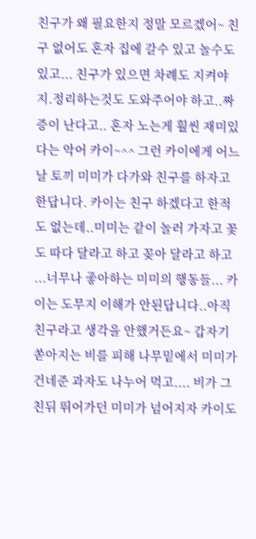친구가 왜 필요한지 정말 모르겠어~ 친구 없어도 혼자 집에 갈수 있고 놀수도 있고... 친구가 있으면 차례도 지켜야지.정리하는것도 도와주어야 하고..짜증이 난다고.. 혼자 노는게 훨씬 재미있다는 악어 카이~^^ 그런 카이에게 어느날 토끼 미미가 다가와 친구를 하자고 한답니다. 카이는 친구 하겠다고 한적도 없는데..미미는 같이 놀러 가자고 꽃도 따다 달라고 하고 꽂아 달라고 하고 ...너무나 좋아하는 미미의 행동들... 카이는 도무지 이해가 안된답니다..아직 친구라고 생각을 안했거든요~ 갑자기 쏟아지는 비를 피해 나무밑에서 미미가 건네준 과자도 나누어 먹고.... 비가 그친뒤 뛰어가던 미미가 넘어지자 카이도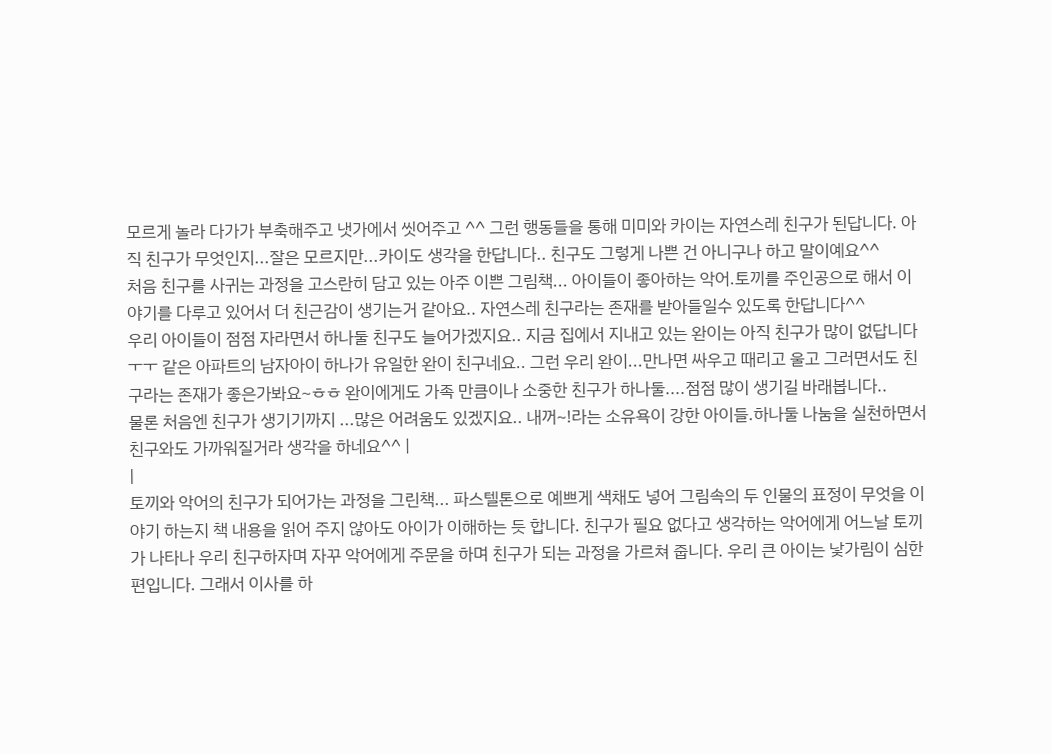모르게 놀라 다가가 부축해주고 냇가에서 씻어주고 ^^ 그런 행동들을 통해 미미와 카이는 자연스레 친구가 된답니다. 아직 친구가 무엇인지...잘은 모르지만...카이도 생각을 한답니다.. 친구도 그렇게 나쁜 건 아니구나 하고 말이예요^^
처음 친구를 사귀는 과정을 고스란히 담고 있는 아주 이쁜 그림책... 아이들이 좋아하는 악어.토끼를 주인공으로 해서 이야기를 다루고 있어서 더 친근감이 생기는거 같아요.. 자연스레 친구라는 존재를 받아들일수 있도록 한답니다^^
우리 아이들이 점점 자라면서 하나둘 친구도 늘어가겠지요.. 지금 집에서 지내고 있는 완이는 아직 친구가 많이 없답니다ㅜㅜ 같은 아파트의 남자아이 하나가 유일한 완이 친구네요.. 그런 우리 완이...만나면 싸우고 때리고 울고 그러면서도 친구라는 존재가 좋은가봐요~ㅎㅎ 완이에게도 가족 만큼이나 소중한 친구가 하나둘....점점 많이 생기길 바래봅니다..
물론 처음엔 친구가 생기기까지 ...많은 어려움도 있겠지요.. 내꺼~!라는 소유욕이 강한 아이들.하나둘 나눔을 실천하면서 친구와도 가까워질거라 생각을 하네요^^ |
|
토끼와 악어의 친구가 되어가는 과정을 그린책... 파스텔톤으로 예쁘게 색채도 넣어 그림속의 두 인물의 표정이 무엇을 이야기 하는지 책 내용을 읽어 주지 않아도 아이가 이해하는 듯 합니다. 친구가 필요 없다고 생각하는 악어에게 어느날 토끼가 나타나 우리 친구하자며 자꾸 악어에게 주문을 하며 친구가 되는 과정을 가르쳐 줍니다. 우리 큰 아이는 낯가림이 심한 편입니다. 그래서 이사를 하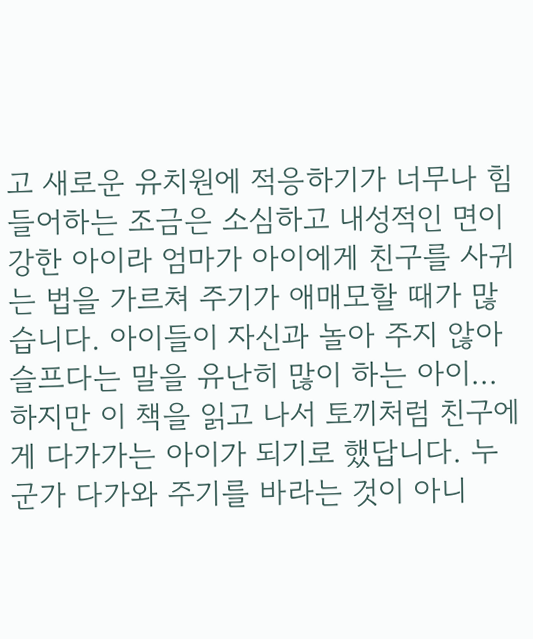고 새로운 유치원에 적응하기가 너무나 힘들어하는 조금은 소심하고 내성적인 면이 강한 아이라 엄마가 아이에게 친구를 사귀는 법을 가르쳐 주기가 애매모할 때가 많습니다. 아이들이 자신과 놀아 주지 않아 슬프다는 말을 유난히 많이 하는 아이... 하지만 이 책을 읽고 나서 토끼처럼 친구에게 다가가는 아이가 되기로 했답니다. 누군가 다가와 주기를 바라는 것이 아니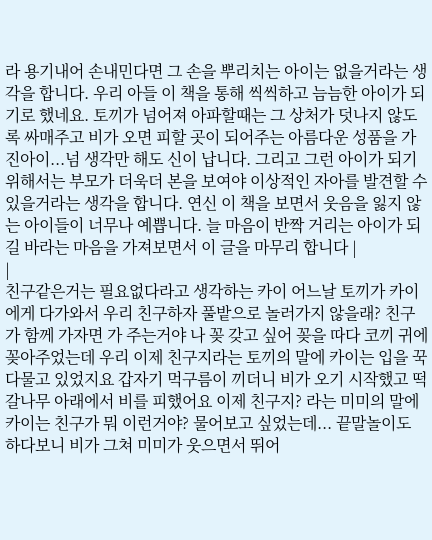라 용기내어 손내민다면 그 손을 뿌리치는 아이는 없을거라는 생각을 합니다. 우리 아들 이 책을 통해 씩씩하고 늠늠한 아이가 되기로 했네요. 토끼가 넘어져 아파할때는 그 상처가 덧나지 않도록 싸매주고 비가 오면 피할 곳이 되어주는 아름다운 성품을 가진아이...넘 생각만 해도 신이 납니다. 그리고 그런 아이가 되기 위해서는 부모가 더욱더 본을 보여야 이상적인 자아를 발견할 수 있을거라는 생각을 합니다. 연신 이 책을 보면서 웃음을 잃지 않는 아이들이 너무나 예쁩니다. 늘 마음이 반짝 거리는 아이가 되길 바라는 마음을 가져보면서 이 글을 마무리 합니다 |
|
친구같은거는 필요없다라고 생각하는 카이 어느날 토끼가 카이에게 다가와서 우리 친구하자 풀밭으로 놀러가지 않을래? 친구가 함께 가자면 가 주는거야 나 꽂 갖고 싶어 꽂을 따다 코끼 귀에 꽂아주었는데 우리 이제 친구지라는 토끼의 말에 카이는 입을 꾹 다물고 있었지요 갑자기 먹구름이 끼더니 비가 오기 시작했고 떡갈나무 아래에서 비를 피했어요 이제 친구지? 라는 미미의 말에 카이는 친구가 뭐 이런거야? 물어보고 싶었는데... 끝말놀이도 하다보니 비가 그쳐 미미가 웃으면서 뛰어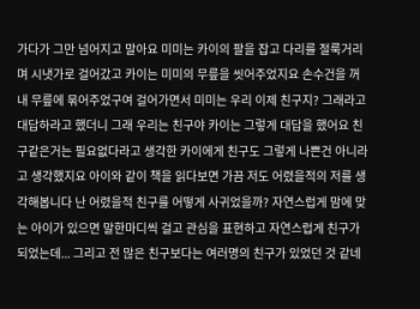가다가 그만 넘어지고 말아요 미미는 카이의 팔을 잡고 다리를 절룩거리며 시냇가로 걸어갔고 카이는 미미의 무릎을 씻어주었지요 손수건을 꺼내 무릎에 묶어주었구여 걸어가면서 미미는 우리 이제 친구지? 그래라고 대답하라고 했더니 그래 우리는 친구야 카이는 그렇게 대답을 했어요 친구같은거는 필요없다라고 생각한 카이에게 친구도 그렇게 나쁜건 아니라고 생각했지요 아이와 같이 책을 읽다보면 가끔 저도 어렸을적의 저를 생각해봅니다 난 어렸을적 친구를 어떻게 사귀었을까? 자연스럽게 맘에 맞는 아이가 있으면 말한마디씩 걸고 관심을 표현하고 자연스럽게 친구가 되었는데... 그리고 전 많은 친구보다는 여러명의 친구가 있었던 것 같네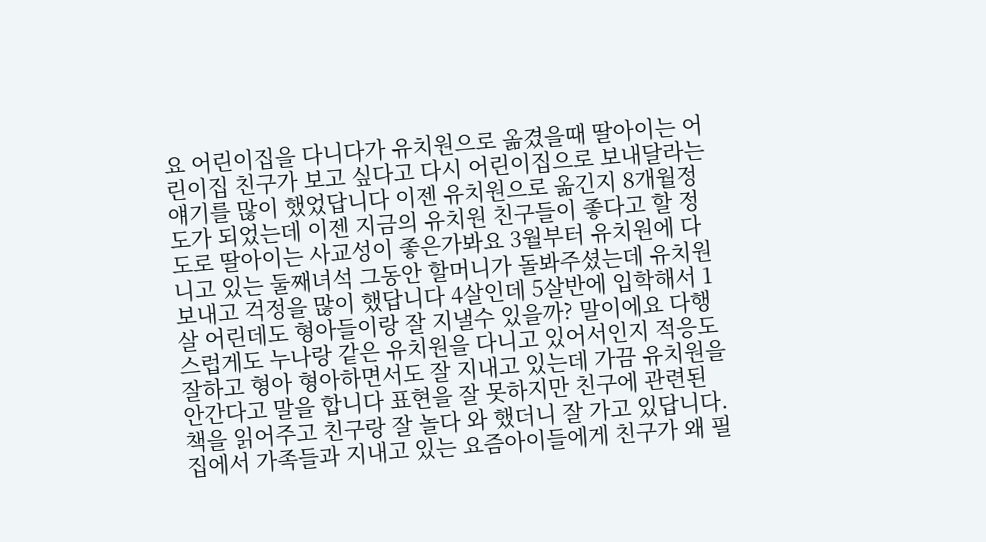요 어린이집을 다니다가 유치원으로 옮겼을때 딸아이는 어린이집 친구가 보고 싶다고 다시 어린이집으로 보내달라는 얘기를 많이 했었답니다 이젠 유치원으로 옮긴지 8개월정도가 되었는데 이젠 지금의 유치원 친구들이 좋다고 할 정도로 딸아이는 사교성이 좋은가봐요 3월부터 유치원에 다니고 있는 둘째녀석 그동안 할머니가 돌봐주셨는데 유치원보내고 걱정을 많이 했답니다 4살인데 5살반에 입학해서 1살 어린데도 형아들이랑 잘 지낼수 있을까? 말이에요 다행스럽게도 누나랑 같은 유치원을 다니고 있어서인지 적응도 잘하고 형아 형아하면서도 잘 지내고 있는데 가끔 유치원을 안간다고 말을 합니다 표현을 잘 못하지만 친구에 관련된 책을 읽어주고 친구랑 잘 놀다 와 했더니 잘 가고 있답니다. 집에서 가족들과 지내고 있는 요즘아이들에게 친구가 왜 필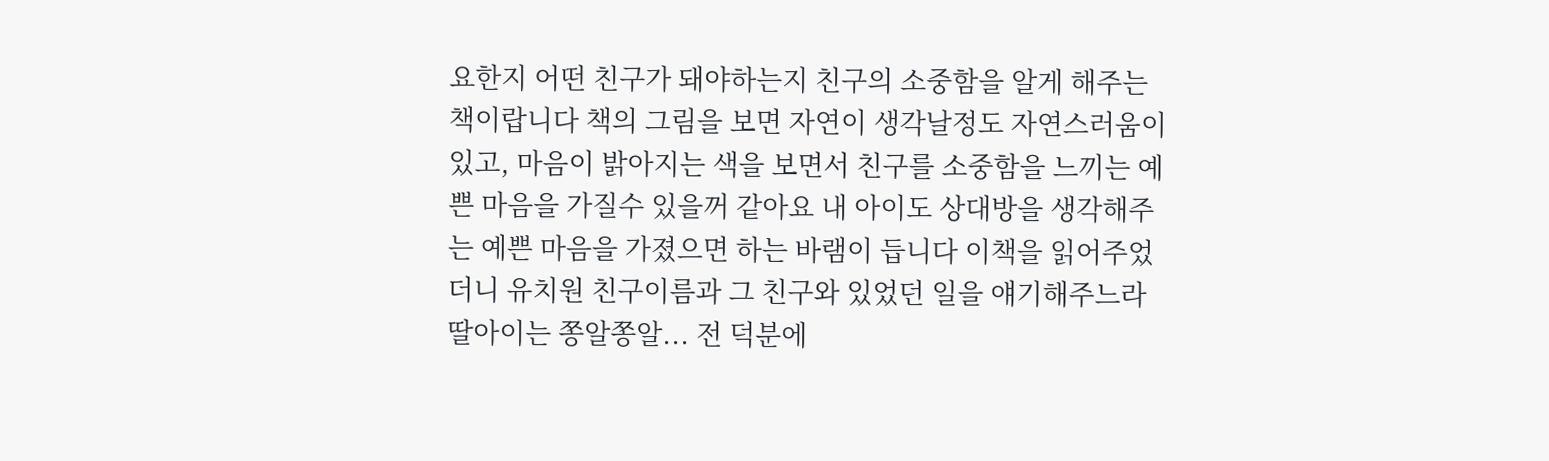요한지 어떤 친구가 돼야하는지 친구의 소중함을 알게 해주는 책이랍니다 책의 그림을 보면 자연이 생각날정도 자연스러움이 있고, 마음이 밝아지는 색을 보면서 친구를 소중함을 느끼는 예쁜 마음을 가질수 있을꺼 같아요 내 아이도 상대방을 생각해주는 예쁜 마음을 가졌으면 하는 바램이 듭니다 이책을 읽어주었더니 유치원 친구이름과 그 친구와 있었던 일을 얘기해주느라 딸아이는 쫑알쫑알... 전 덕분에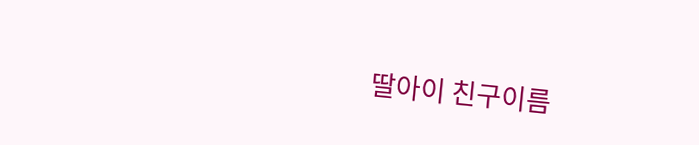딸아이 친구이름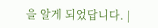을 알게 되었답니다. |